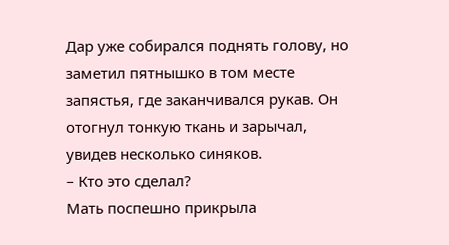Дар уже собирался поднять голову, но заметил пятнышко в том месте запястья, где заканчивался рукав. Он отогнул тонкую ткань и зарычал, увидев несколько синяков.
– Кто это сделал?
Мать поспешно прикрыла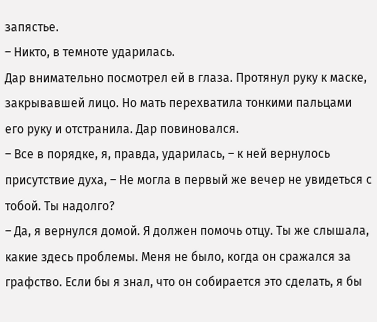запястье.
– Никто, в темноте ударилась.
Дар внимательно посмотрел ей в глаза. Протянул руку к маске, закрывавшей лицо. Но мать перехватила тонкими пальцами его руку и отстранила. Дар повиновался.
– Все в порядке, я, правда, ударилась, – к ней вернулось присутствие духа, – Не могла в первый же вечер не увидеться с тобой. Ты надолго?
– Да, я вернулся домой. Я должен помочь отцу. Ты же слышала, какие здесь проблемы. Меня не было, когда он сражался за графство. Если бы я знал, что он собирается это сделать, я бы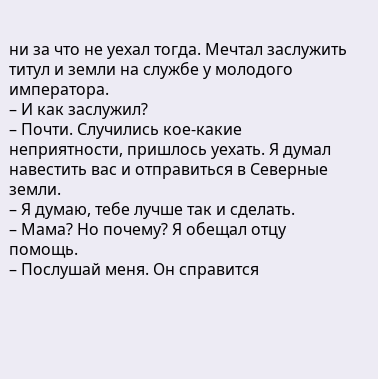ни за что не уехал тогда. Мечтал заслужить титул и земли на службе у молодого императора.
– И как заслужил?
– Почти. Случились кое-какие неприятности, пришлось уехать. Я думал навестить вас и отправиться в Северные земли.
– Я думаю, тебе лучше так и сделать.
– Мама? Но почему? Я обещал отцу помощь.
– Послушай меня. Он справится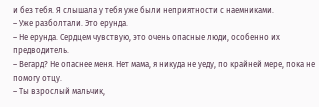и без тебя. Я слышала у тебя уже были неприятности с наемниками.
– Уже разболтали. Это ерунда.
– Не ерунда. Сердцем чувствую, это очень опасные люди, особенно их предводитель.
– Вегард? Не опаснее меня. Нет мама, я никуда не уеду, по крайней мере, пока не помогу отцу.
– Ты взрослый мальчик,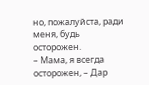но, пожалуйста, ради меня, будь осторожен.
– Мама, я всегда осторожен, – Дар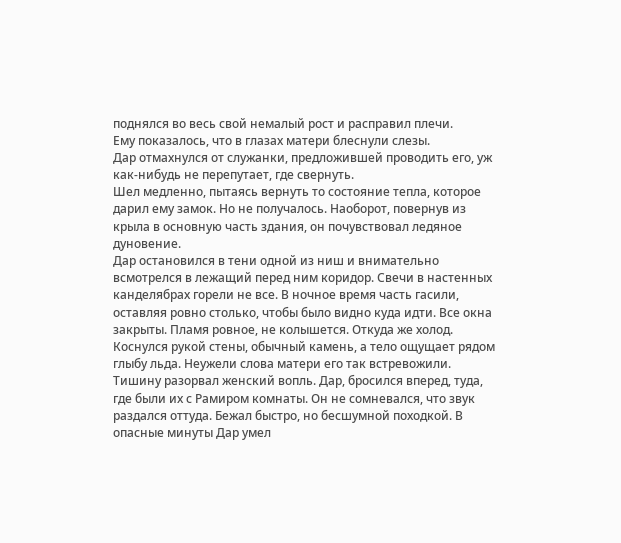поднялся во весь свой немалый рост и расправил плечи.
Ему показалось, что в глазах матери блеснули слезы.
Дар отмахнулся от служанки, предложившей проводить его, уж как-нибудь не перепутает, где свернуть.
Шел медленно, пытаясь вернуть то состояние тепла, которое дарил ему замок. Но не получалось. Наоборот, повернув из крыла в основную часть здания, он почувствовал ледяное дуновение.
Дар остановился в тени одной из ниш и внимательно всмотрелся в лежащий перед ним коридор. Свечи в настенных канделябрах горели не все. В ночное время часть гасили, оставляя ровно столько, чтобы было видно куда идти. Все окна закрыты. Пламя ровное, не колышется. Откуда же холод. Коснулся рукой стены, обычный камень, а тело ощущает рядом глыбу льда. Неужели слова матери его так встревожили.
Тишину разорвал женский вопль. Дар, бросился вперед, туда, где были их с Рамиром комнаты. Он не сомневался, что звук раздался оттуда. Бежал быстро, но бесшумной походкой. В опасные минуты Дар умел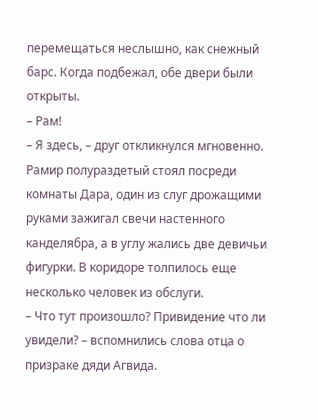перемещаться неслышно, как снежный барс. Когда подбежал, обе двери были открыты.
– Рам!
– Я здесь, – друг откликнулся мгновенно.
Рамир полураздетый стоял посреди комнаты Дара, один из слуг дрожащими руками зажигал свечи настенного канделябра, а в углу жались две девичьи фигурки. В коридоре толпилось еще несколько человек из обслуги.
– Что тут произошло? Привидение что ли увидели? – вспомнились слова отца о призраке дяди Агвида.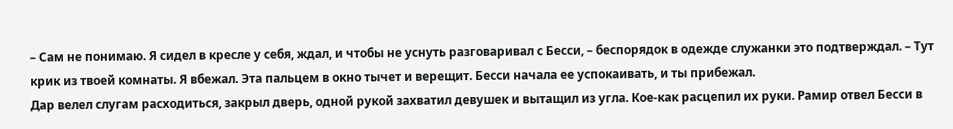– Сам не понимаю. Я сидел в кресле у себя, ждал, и чтобы не уснуть разговаривал с Бесси, – беспорядок в одежде служанки это подтверждал. – Тут крик из твоей комнаты. Я вбежал. Эта пальцем в окно тычет и верещит. Бесси начала ее успокаивать, и ты прибежал.
Дар велел слугам расходиться, закрыл дверь, одной рукой захватил девушек и вытащил из угла. Кое-как расцепил их руки. Рамир отвел Бесси в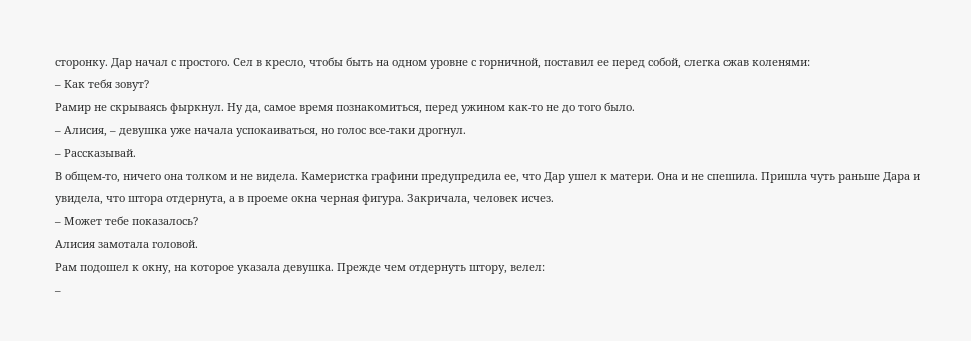сторонку. Дар начал с простого. Сел в кресло, чтобы быть на одном уровне с горничной, поставил ее перед собой, слегка сжав коленями:
– Как тебя зовут?
Рамир не скрываясь фыркнул. Ну да, самое время познакомиться, перед ужином как-то не до того было.
– Алисия, – девушка уже начала успокаиваться, но голос все-таки дрогнул.
– Рассказывай.
В общем-то, ничего она толком и не видела. Камеристка графини предупредила ее, что Дар ушел к матери. Она и не спешила. Пришла чуть раньше Дара и увидела, что штора отдернута, а в проеме окна черная фигура. Закричала, человек исчез.
– Может тебе показалось?
Алисия замотала головой.
Рам подошел к окну, на которое указала девушка. Прежде чем отдернуть штору, велел:
–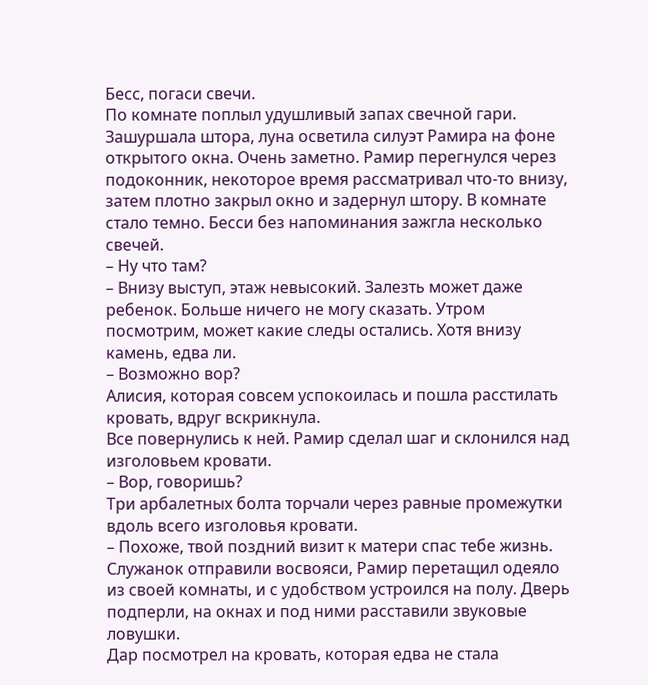Бесс, погаси свечи.
По комнате поплыл удушливый запах свечной гари.
Зашуршала штора, луна осветила силуэт Рамира на фоне открытого окна. Очень заметно. Рамир перегнулся через подоконник, некоторое время рассматривал что-то внизу, затем плотно закрыл окно и задернул штору. В комнате стало темно. Бесси без напоминания зажгла несколько свечей.
– Ну что там?
– Внизу выступ, этаж невысокий. Залезть может даже ребенок. Больше ничего не могу сказать. Утром посмотрим, может какие следы остались. Хотя внизу камень, едва ли.
– Возможно вор?
Алисия, которая совсем успокоилась и пошла расстилать кровать, вдруг вскрикнула.
Все повернулись к ней. Рамир сделал шаг и склонился над изголовьем кровати.
– Вор, говоришь?
Три арбалетных болта торчали через равные промежутки вдоль всего изголовья кровати.
– Похоже, твой поздний визит к матери спас тебе жизнь.
Служанок отправили восвояси, Рамир перетащил одеяло из своей комнаты, и с удобством устроился на полу. Дверь подперли, на окнах и под ними расставили звуковые ловушки.
Дар посмотрел на кровать, которая едва не стала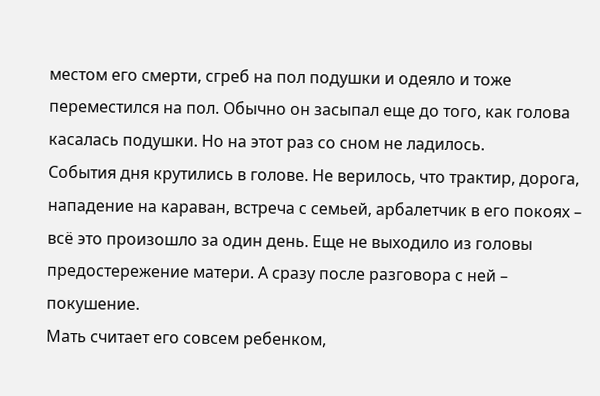местом его смерти, сгреб на пол подушки и одеяло и тоже переместился на пол. Обычно он засыпал еще до того, как голова касалась подушки. Но на этот раз со сном не ладилось.
События дня крутились в голове. Не верилось, что трактир, дорога, нападение на караван, встреча с семьей, арбалетчик в его покоях – всё это произошло за один день. Еще не выходило из головы предостережение матери. А сразу после разговора с ней – покушение.
Мать считает его совсем ребенком,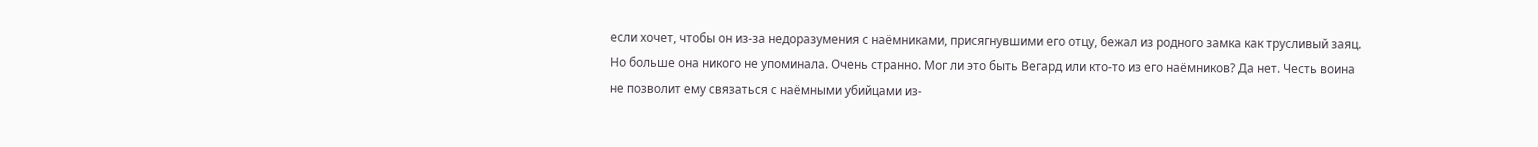если хочет, чтобы он из-за недоразумения с наёмниками, присягнувшими его отцу, бежал из родного замка как трусливый заяц. Но больше она никого не упоминала. Очень странно. Мог ли это быть Вегард или кто-то из его наёмников? Да нет. Честь воина не позволит ему связаться с наёмными убийцами из-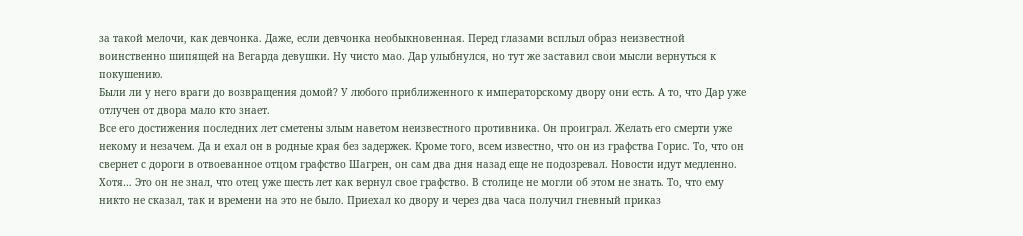за такой мелочи, как девчонка. Даже, если девчонка необыкновенная. Перед глазами всплыл образ неизвестной воинственно шипящей на Вегарда девушки. Ну чисто мао. Дар улыбнулся, но тут же заставил свои мысли вернуться к покушению.
Были ли у него враги до возвращения домой? У любого приближенного к императорскому двору они есть. А то, что Дар уже отлучен от двора мало кто знает.
Все его достижения последних лет сметены злым наветом неизвестного противника. Он проиграл. Желать его смерти уже некому и незачем. Да и ехал он в родные края без задержек. Кроме того, всем известно, что он из графства Горис. То, что он свернет с дороги в отвоеванное отцом графство Шагрен, он сам два дня назад еще не подозревал. Новости идут медленно.
Хотя… Это он не знал, что отец уже шесть лет как вернул свое графство. В столице не могли об этом не знать. То, что ему никто не сказал, так и времени на это не было. Приехал ко двору и через два часа получил гневный приказ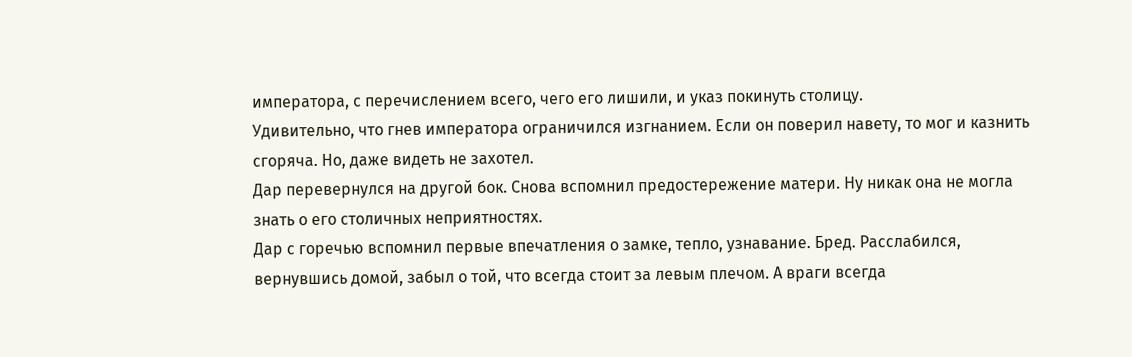императора, с перечислением всего, чего его лишили, и указ покинуть столицу.
Удивительно, что гнев императора ограничился изгнанием. Если он поверил навету, то мог и казнить сгоряча. Но, даже видеть не захотел.
Дар перевернулся на другой бок. Снова вспомнил предостережение матери. Ну никак она не могла знать о его столичных неприятностях.
Дар с горечью вспомнил первые впечатления о замке, тепло, узнавание. Бред. Расслабился, вернувшись домой, забыл о той, что всегда стоит за левым плечом. А враги всегда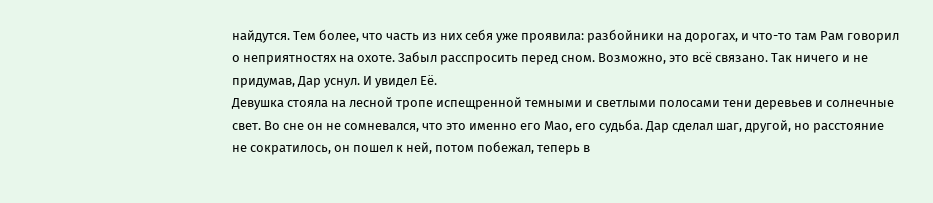найдутся. Тем более, что часть из них себя уже проявила: разбойники на дорогах, и что-то там Рам говорил о неприятностях на охоте. Забыл расспросить перед сном. Возможно, это всё связано. Так ничего и не придумав, Дар уснул. И увидел Её.
Девушка стояла на лесной тропе испещренной темными и светлыми полосами тени деревьев и солнечные свет. Во сне он не сомневался, что это именно его Мао, его судьба. Дар сделал шаг, другой, но расстояние не сократилось, он пошел к ней, потом побежал, теперь в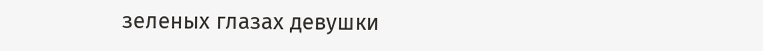зеленых глазах девушки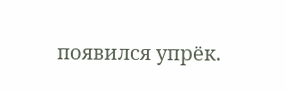появился упрёк.